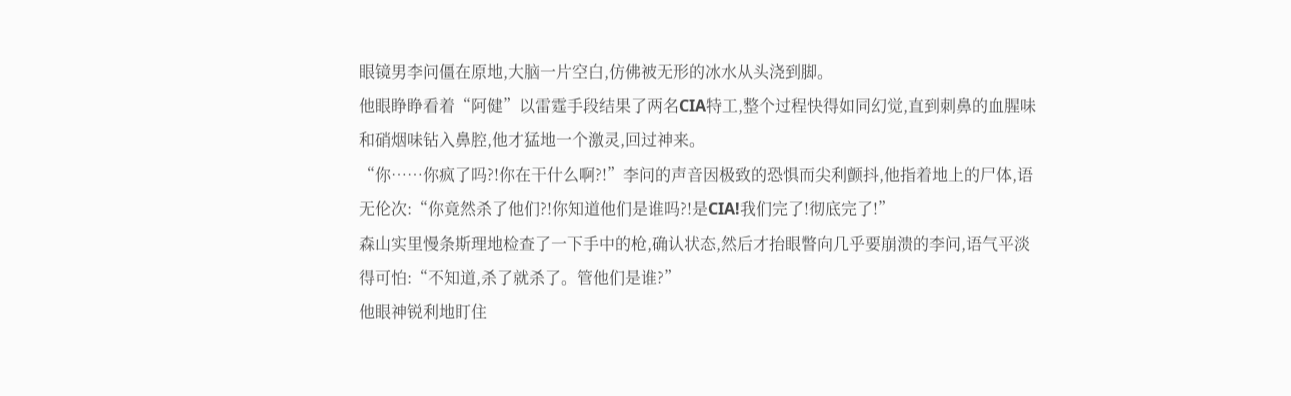眼镜男李问僵在原地,大脑一片空白,仿佛被无形的冰水从头浇到脚。
他眼睁睁看着“阿健”以雷霆手段结果了两名CIA特工,整个过程快得如同幻觉,直到刺鼻的血腥味和硝烟味钻入鼻腔,他才猛地一个激灵,回过神来。
“你……你疯了吗?!你在干什么啊?!”李问的声音因极致的恐惧而尖利颤抖,他指着地上的尸体,语无伦次:“你竟然杀了他们?!你知道他们是谁吗?!是CIA!我们完了!彻底完了!”
森山实里慢条斯理地检查了一下手中的枪,确认状态,然后才抬眼瞥向几乎要崩溃的李问,语气平淡得可怕:“不知道,杀了就杀了。管他们是谁?”
他眼神锐利地盯住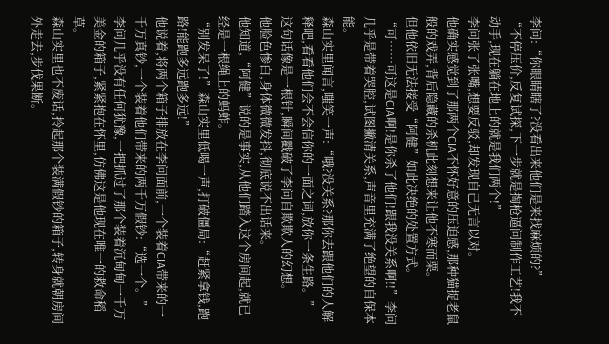李问:“你眼睛瞎了?没看出来他们是来找麻烦的?”
“不停压价,反复试探,下一步就是掏枪逼问制作工艺!我不动手,现在躺在地上的就是我们两个!”
李问张了张嘴,想要反驳,却发现自己无言以对。
他确实感觉到了那两个CIA不怀好意的压迫感,那种猫捉老鼠般的戏弄,背后隐藏的杀机此刻想来让他不寒而栗。
但他依旧无法接受“阿健”如此决绝的处置方式。
“可……可这是CIA啊!是你杀了他们!跟我没关系啊!!”李问几乎是带着哭腔,试图撇清关系,声音里充满了绝望的自保本能。
森山实里闻言,嗤笑一声:“哦?没关系?那你去跟他们的人解释吧,看看他们会不会信你的一面之词,放你一条生路。”
这句话像是一根针,瞬间戳破了李问自欺欺人的幻想。
他脸色惨白,身体微微发抖,彻底说不出话来。
他知道,“阿健”说的是事实,从他们踏入这个房间起,就已经是一根绳上的蚂蚱。
“别发呆了!”森山实里低喝一声,打破僵局:“赶紧拿钱,跑路!能跑多远跑多远!”
他说着,将两个箱子排放在李问面前,一个装着CIA带来的一千万真钞,一个装着他们带来的两千万假钞:“选一个。”
李问几乎没有任何犹豫,一把抓过了那个装着沉甸甸一千万美金的箱子,紧紧抱在怀里,仿佛这是他现在唯一的救命稻草。
森山实里也不废话,拎起那个装满假钞的箱子,转身就朝房间外走去,步伐果断。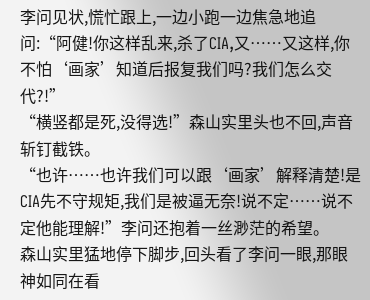李问见状,慌忙跟上,一边小跑一边焦急地追问:“阿健!你这样乱来,杀了CIA,又……又这样,你不怕‘画家’知道后报复我们吗?我们怎么交代?!”
“横竖都是死,没得选!”森山实里头也不回,声音斩钉截铁。
“也许……也许我们可以跟‘画家’解释清楚!是CIA先不守规矩,我们是被逼无奈!说不定……说不定他能理解!”李问还抱着一丝渺茫的希望。
森山实里猛地停下脚步,回头看了李问一眼,那眼神如同在看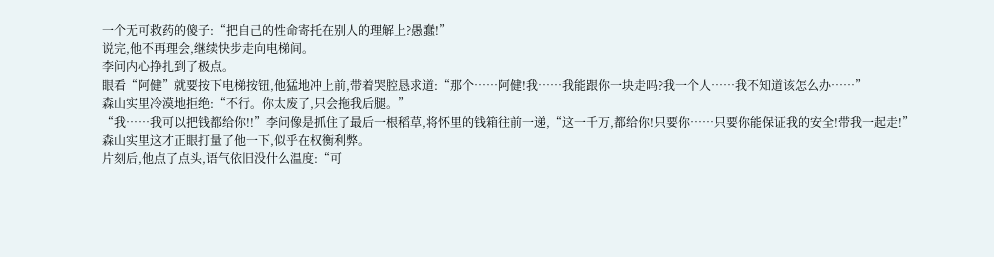一个无可救药的傻子:“把自己的性命寄托在别人的理解上?愚蠢!”
说完,他不再理会,继续快步走向电梯间。
李问内心挣扎到了极点。
眼看“阿健”就要按下电梯按钮,他猛地冲上前,带着哭腔恳求道:“那个……阿健!我……我能跟你一块走吗?我一个人……我不知道该怎么办……”
森山实里冷漠地拒绝:“不行。你太废了,只会拖我后腿。”
“我……我可以把钱都给你!!”李问像是抓住了最后一根稻草,将怀里的钱箱往前一递,“这一千万,都给你!只要你……只要你能保证我的安全!带我一起走!”
森山实里这才正眼打量了他一下,似乎在权衡利弊。
片刻后,他点了点头,语气依旧没什么温度:“可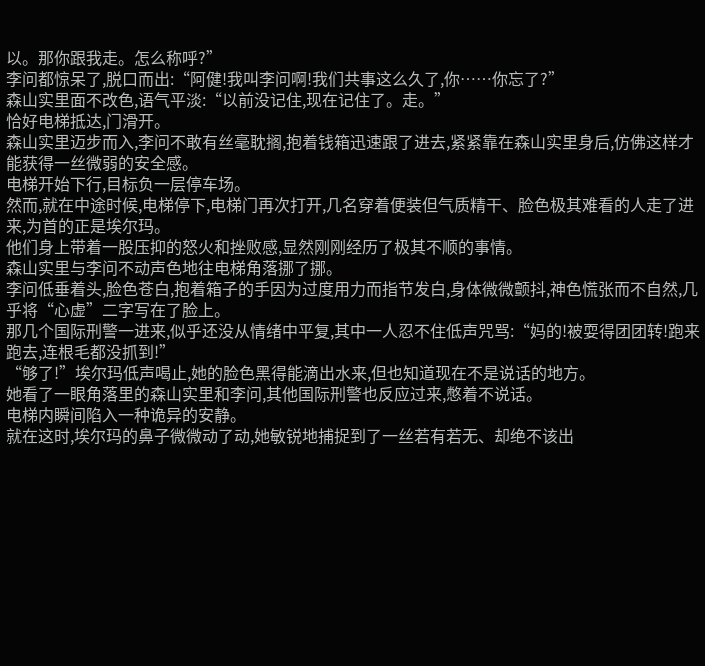以。那你跟我走。怎么称呼?”
李问都惊呆了,脱口而出:“阿健!我叫李问啊!我们共事这么久了,你……你忘了?”
森山实里面不改色,语气平淡:“以前没记住,现在记住了。走。”
恰好电梯抵达,门滑开。
森山实里迈步而入,李问不敢有丝毫耽搁,抱着钱箱迅速跟了进去,紧紧靠在森山实里身后,仿佛这样才能获得一丝微弱的安全感。
电梯开始下行,目标负一层停车场。
然而,就在中途时候,电梯停下,电梯门再次打开,几名穿着便装但气质精干、脸色极其难看的人走了进来,为首的正是埃尔玛。
他们身上带着一股压抑的怒火和挫败感,显然刚刚经历了极其不顺的事情。
森山实里与李问不动声色地往电梯角落挪了挪。
李问低垂着头,脸色苍白,抱着箱子的手因为过度用力而指节发白,身体微微颤抖,神色慌张而不自然,几乎将“心虚”二字写在了脸上。
那几个国际刑警一进来,似乎还没从情绪中平复,其中一人忍不住低声咒骂:“妈的!被耍得团团转!跑来跑去,连根毛都没抓到!”
“够了!”埃尔玛低声喝止,她的脸色黑得能滴出水来,但也知道现在不是说话的地方。
她看了一眼角落里的森山实里和李问,其他国际刑警也反应过来,憋着不说话。
电梯内瞬间陷入一种诡异的安静。
就在这时,埃尔玛的鼻子微微动了动,她敏锐地捕捉到了一丝若有若无、却绝不该出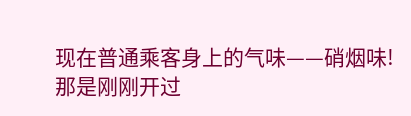现在普通乘客身上的气味——硝烟味!
那是刚刚开过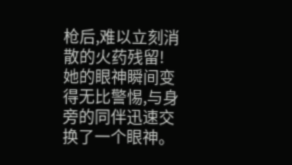枪后,难以立刻消散的火药残留!
她的眼神瞬间变得无比警惕,与身旁的同伴迅速交换了一个眼神。